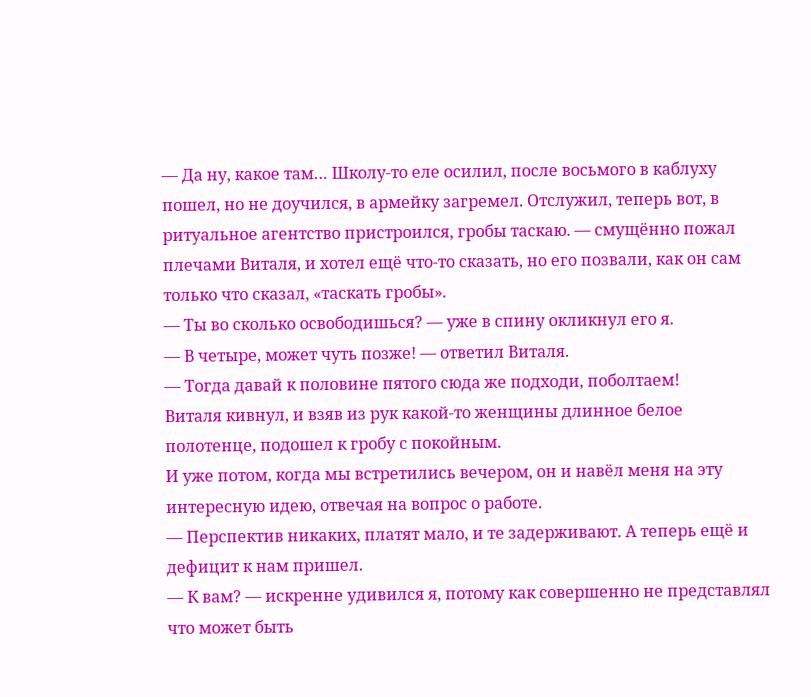— Да ну, какое там… Школу-то еле осилил, после восьмого в каблуху пошел, но не доучился, в армейку загремел. Отслужил, теперь вот, в ритуальное агентство пристроился, гробы таскаю. — смущённо пожал плечами Виталя, и хотел ещё что-то сказать, но его позвали, как он сам только что сказал, «таскать гробы».
— Ты во сколько освободишься? — уже в спину окликнул его я.
— В четыре, может чуть позже! — ответил Виталя.
— Тогда давай к половине пятого сюда же подходи, поболтаем!
Виталя кивнул, и взяв из рук какой-то женщины длинное белое полотенце, подошел к гробу с покойным.
И уже потом, когда мы встретились вечером, он и навёл меня на эту интересную идею, отвечая на вопрос о работе.
— Перспектив никаких, платят мало, и те задерживают. А теперь ещё и дефицит к нам пришел.
— К вам? — искренне удивился я, потому как совершенно не представлял что может быть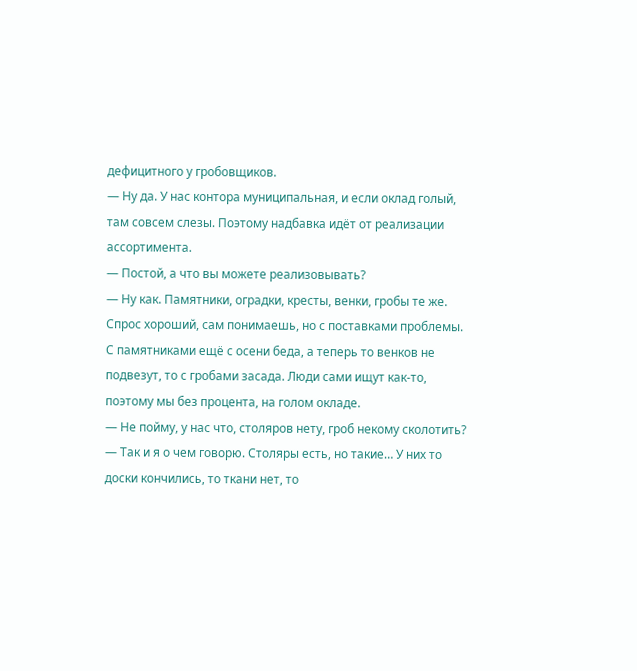дефицитного у гробовщиков.
— Ну да. У нас контора муниципальная, и если оклад голый, там совсем слезы. Поэтому надбавка идёт от реализации ассортимента.
— Постой, а что вы можете реализовывать?
— Ну как. Памятники, оградки, кресты, венки, гробы те же. Спрос хороший, сам понимаешь, но с поставками проблемы. С памятниками ещё с осени беда, а теперь то венков не подвезут, то с гробами засада. Люди сами ищут как-то, поэтому мы без процента, на голом окладе.
— Не пойму, у нас что, столяров нету, гроб некому сколотить?
— Так и я о чем говорю. Столяры есть, но такие… У них то доски кончились, то ткани нет, то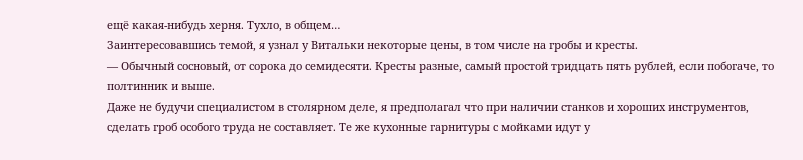ещё какая-нибудь херня. Тухло, в общем…
Заинтересовавшись темой, я узнал у Витальки некоторые цены, в том числе на гробы и кресты.
— Обычный сосновый, от сорока до семидесяти. Кресты разные, самый простой тридцать пять рублей, если побогаче, то полтинник и выше.
Даже не будучи специалистом в столярном деле, я предполагал что при наличии станков и хороших инструментов, сделать гроб особого труда не составляет. Те же кухонные гарнитуры с мойками идут у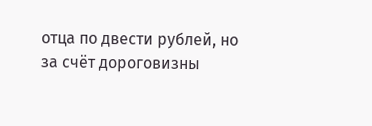отца по двести рублей, но за счёт дороговизны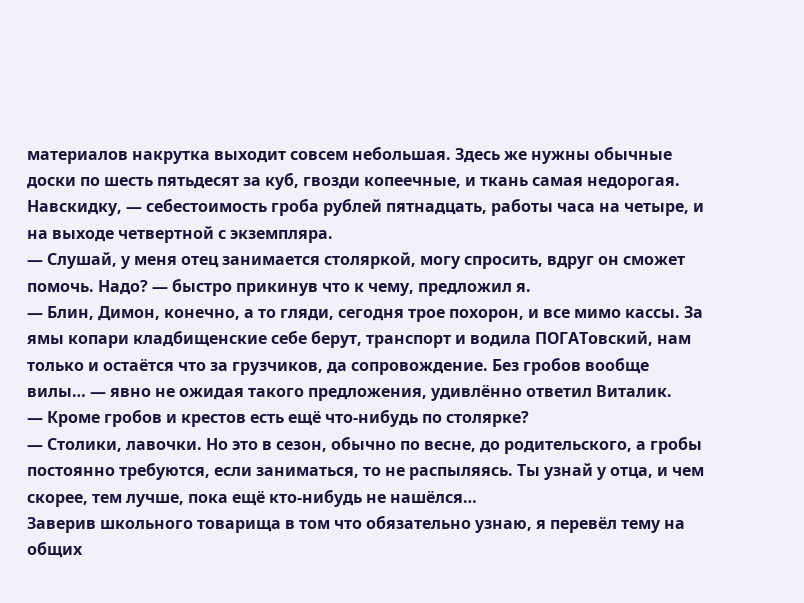материалов накрутка выходит совсем небольшая. Здесь же нужны обычные доски по шесть пятьдесят за куб, гвозди копеечные, и ткань самая недорогая. Навскидку, — себестоимость гроба рублей пятнадцать, работы часа на четыре, и на выходе четвертной с экземпляра.
— Слушай, у меня отец занимается столяркой, могу спросить, вдруг он сможет помочь. Надо? — быстро прикинув что к чему, предложил я.
— Блин, Димон, конечно, а то гляди, сегодня трое похорон, и все мимо кассы. За ямы копари кладбищенские себе берут, транспорт и водила ПОГАТовский, нам только и остаётся что за грузчиков, да сопровождение. Без гробов вообще вилы… — явно не ожидая такого предложения, удивлённо ответил Виталик.
— Кроме гробов и крестов есть ещё что-нибудь по столярке?
— Столики, лавочки. Но это в сезон, обычно по весне, до родительского, а гробы постоянно требуются, если заниматься, то не распыляясь. Ты узнай у отца, и чем скорее, тем лучше, пока ещё кто-нибудь не нашёлся…
Заверив школьного товарища в том что обязательно узнаю, я перевёл тему на общих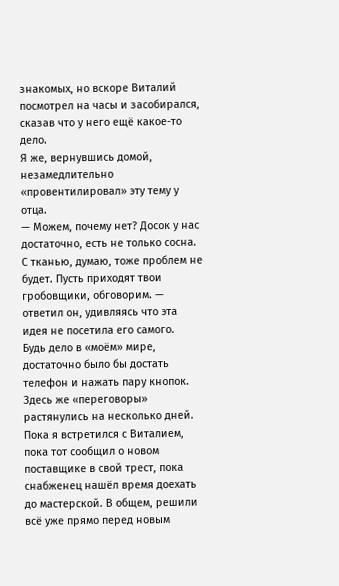знакомых, но вскоре Виталий посмотрел на часы и засобирался, сказав что у него ещё какое-то дело.
Я же, вернувшись домой, незамедлительно «провентилировал» эту тему у отца.
— Можем, почему нет? Досок у нас достаточно, есть не только сосна. С тканью, думаю, тоже проблем не будет. Пусть приходят твои гробовщики, обговорим. — ответил он, удивляясь что эта идея не посетила его самого.
Будь дело в «моём» мире, достаточно было бы достать телефон и нажать пару кнопок. Здесь же «переговоры» растянулись на несколько дней. Пока я встретился с Виталием, пока тот сообщил о новом поставщике в свой трест, пока снабженец нашёл время доехать до мастерской. В общем, решили всё уже прямо перед новым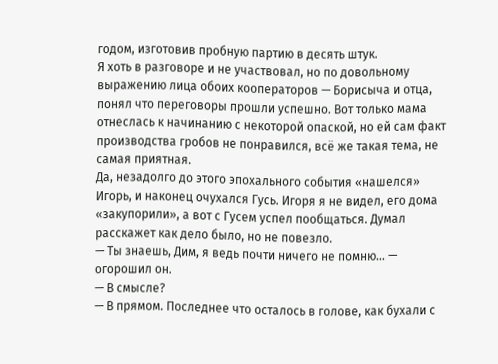годом, изготовив пробную партию в десять штук.
Я хоть в разговоре и не участвовал, но по довольному выражению лица обоих кооператоров — Борисыча и отца, понял что переговоры прошли успешно. Вот только мама отнеслась к начинанию с некоторой опаской, но ей сам факт производства гробов не понравился, всё же такая тема, не самая приятная.
Да, незадолго до этого эпохального события «нашелся» Игорь, и наконец очухался Гусь. Игоря я не видел, его дома «закупорили», а вот с Гусем успел пообщаться. Думал расскажет как дело было, но не повезло.
— Ты знаешь, Дим, я ведь почти ничего не помню… — огорошил он.
— В смысле?
— В прямом. Последнее что осталось в голове, как бухали с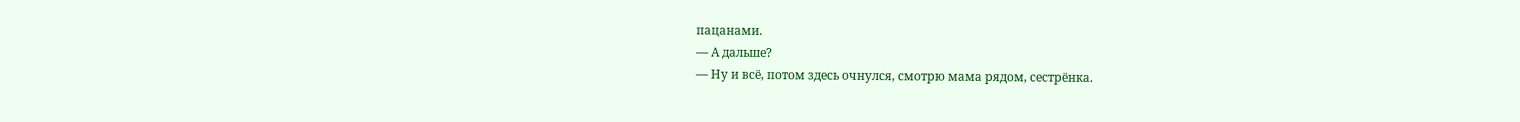пацанами.
— А дальше?
— Ну и всё, потом здесь очнулся, смотрю мама рядом, сестрёнка.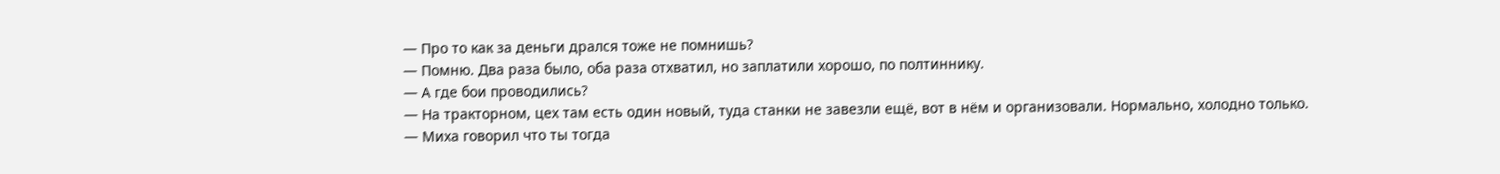— Про то как за деньги дрался тоже не помнишь?
— Помню. Два раза было, оба раза отхватил, но заплатили хорошо, по полтиннику.
— А где бои проводились?
— На тракторном, цех там есть один новый, туда станки не завезли ещё, вот в нём и организовали. Нормально, холодно только.
— Миха говорил что ты тогда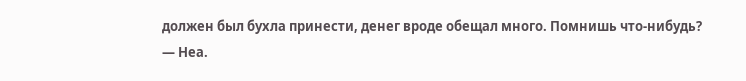должен был бухла принести, денег вроде обещал много. Помнишь что-нибудь?
— Неа.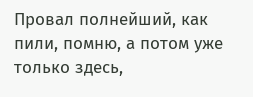Провал полнейший, как пили, помню, а потом уже только здесь,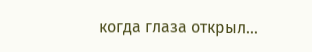когда глаза открыл…